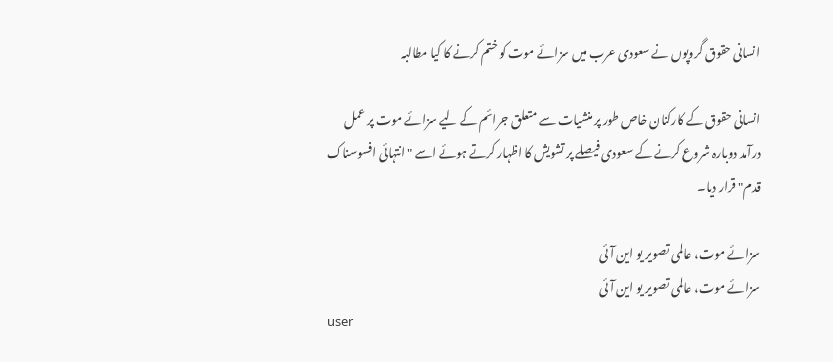انسانی حقوق گروپوں نے سعودی عرب میں سزائے موت کو ختم کرنے کا کیا مطالبہ

انسانی حقوق کے کارکنان خاص طور پر منشیات سے متعلق جرائم کے لیے سزائے موت پر عمل درآمد دوبارہ شروع کرنے کے سعودی فیصلے پر تشویش کا اظہار کرتے ہوئے اسے "انتہائی افسوسناک قدم" قرار دیا۔

سزائے موت، عالمی تصویر یو این آئی
سزائے موت، عالمی تصویر یو این آئی
user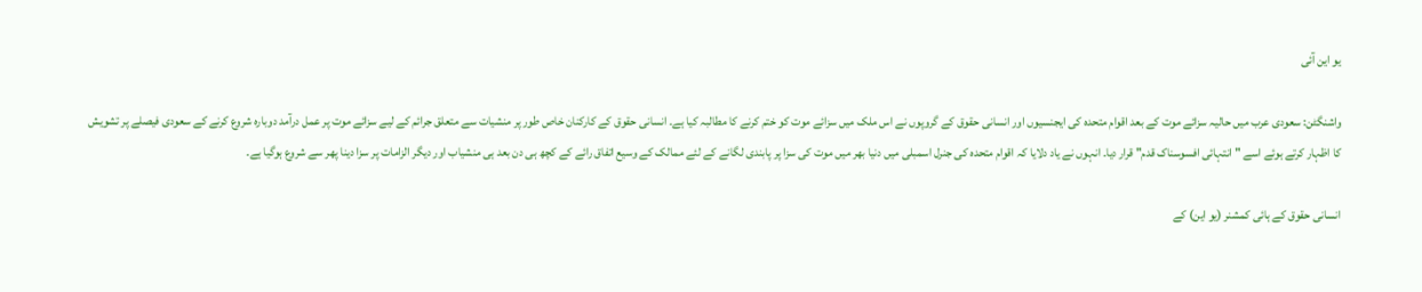یو این آئی

واشنگٹن: سعودی عرب میں حالیہ سزائے موت کے بعد اقوام متحدہ کی ایجنسیوں اور انسانی حقوق کے گروپوں نے اس ملک میں سزائے موت کو ختم کرنے کا مطالبہ کیا ہے۔ انسانی حقوق کے کارکنان خاص طور پر منشیات سے متعلق جرائم کے لیے سزائے موت پر عمل درآمد دوبارہ شروع کرنے کے سعودی فیصلے پر تشویش کا اظہار کرتے ہوئے اسے "انتہائی افسوسناک قدم" قرار دیا۔ انہوں نے یاد دلایا کہ اقوام متحدہ کی جنرل اسمبلی میں دنیا بھر میں موت کی سزا پر پابندی لگانے کے لئے ممالک کے وسیع اتفاق رائے کے کچھ ہی دن بعد ہی منشیاب اور دیگر الزامات پر سزا دینا پھر سے شروع ہوگیا ہے۔

انسانی حقوق کے ہائی کمشنر (یو این) کے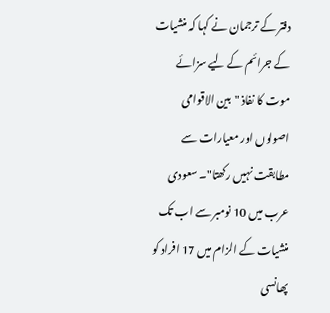دفتر کے ترجمان نے کہا کہ منشیات کے جرائم کے لیے سزائے موت کا نفاذ "بین الاقوامی اصولوں اور معیارات سے مطابقت نہیں رکھتا"۔ سعودی عرب میں 10 نومبر سے اب تک منشیات کے الزام میں 17 افراد کو پھانسی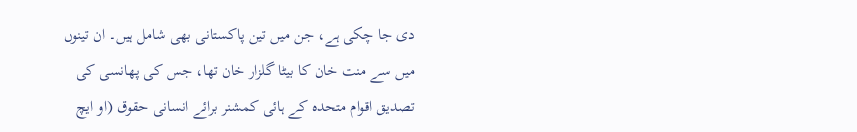دی جا چکی ہے، جن میں تین پاکستانی بھی شامل ہیں۔ ان تینوں میں سے منت خان کا بیٹا گلزار خان تھا، جس کی پھانسی کی تصدیق اقوام متحدہ کے ہائی کمشنر برائے انسانی حقوق (او ایچ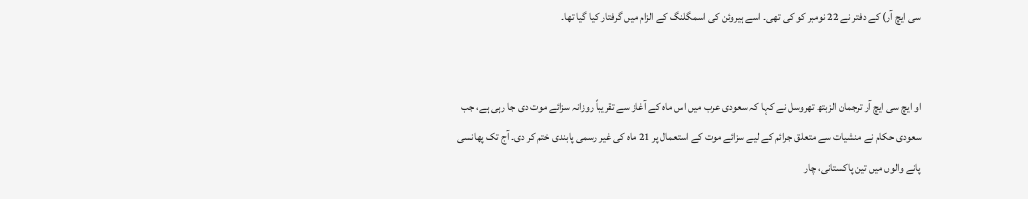سی ایچ آر) کے دفتر نے 22 نومبر کو کی تھی۔ اسے ہیروئن کی اسمگلنگ کے الزام میں گرفتار کیا گیا تھا۔


او ایچ سی ایچ آر ترجمان الزبتھ تھروسل نے کہا کہ سعودی عرب میں اس ماہ کے آغاز سے تقریباً روزانہ سزائے موت دی جا رہی ہے، جب سعودی حکام نے منشیات سے متعلق جرائم کے لیے سزائے موت کے استعمال پر 21 ماہ کی غیر رسمی پابندی ختم کر دی۔ آج تک پھانسی پانے والوں میں تین پاکستانی، چار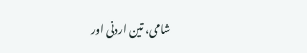شامی، تین اردنی اور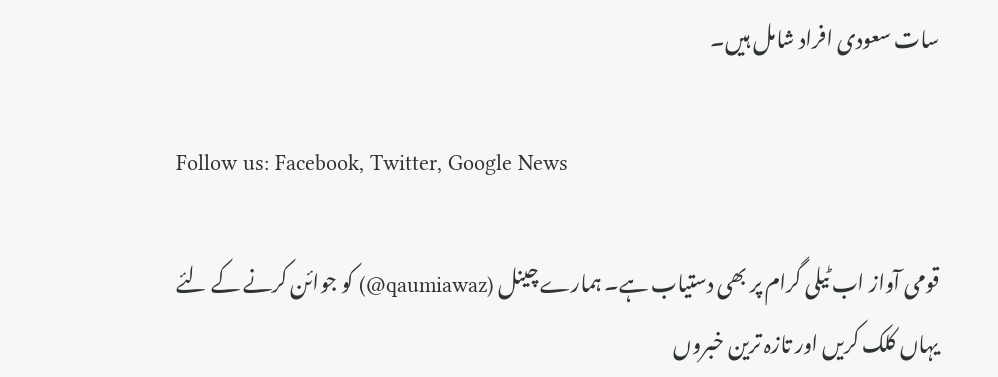سات سعودی افراد شامل ہیں۔

Follow us: Facebook, Twitter, Google News

قومی آواز اب ٹیلی گرام پر بھی دستیاب ہے۔ ہمارے چینل (qaumiawaz@) کو جوائن کرنے کے لئے یہاں کلک کریں اور تازہ ترین خبروں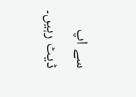سے اپ ڈیٹ رہیں۔